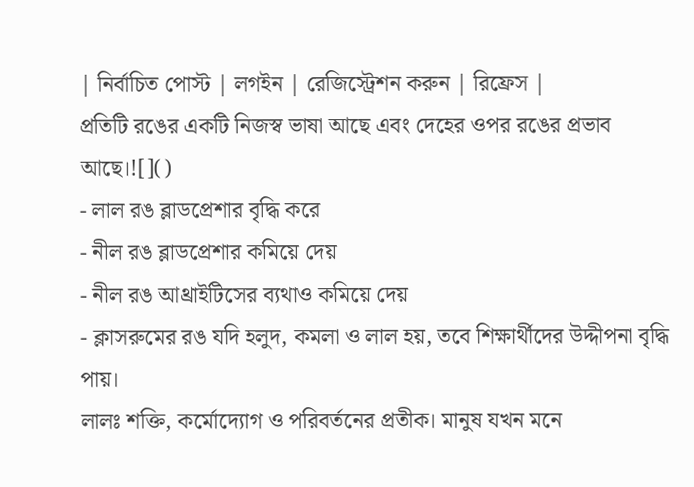| নির্বাচিত পোস্ট | লগইন | রেজিস্ট্রেশন করুন | রিফ্রেস |
প্রতিটি রঙের একটি নিজস্ব ভাষা আছে এবং দেহের ওপর রঙের প্রভাব আছে।![]()
- লাল রঙ ব্লাডপ্রেশার বৃদ্ধি করে
- নীল রঙ ব্লাডপ্রেশার কমিয়ে দেয়
- নীল রঙ আথ্রাইটিসের ব্যথাও কমিয়ে দেয়
- ক্লাসরুমের রঙ যদি হলুদ, কমলা ও লাল হয়, তবে শিক্ষার্থীদের উদ্দীপনা বৃদ্ধি পায়।
লালঃ শক্তি, কর্মোদ্যোগ ও পরিবর্তনের প্রতীক। মানুষ যখন মনে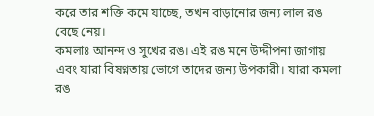করে তার শক্তি কমে যাচ্ছে, তখন বাড়ানোর জন্য লাল রঙ বেছে নেয়।
কমলাঃ আনন্দ ও সুখের রঙ। এই রঙ মনে উদ্দীপনা জাগায় এবং যারা বিষণ্নতায় ভোগে তাদের জন্য উপকারী। যারা কমলা রঙ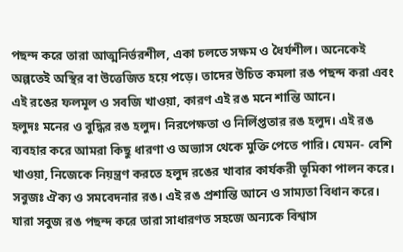পছন্দ করে তারা আত্মনির্ভরশীল, একা চলতে সক্ষম ও ধৈর্যশীল। অনেকেই অল্পতেই অস্থির বা উত্তেজিত হয়ে পড়ে। তাদের উচিত কমলা রঙ পছন্দ করা এবং এই রঙের ফলমূল ও সবজি খাওয়া, কারণ এই রঙ মনে শান্তি আনে।
হলুদঃ মনের ও বুদ্ধির রঙ হলুদ। নিরপেক্ষতা ও নির্লিপ্ততার রঙ হলুদ। এই রঙ ব্যবহার করে আমরা কিছু ধারণা ও অভ্যাস থেকে মুক্তি পেতে পারি। যেমন- বেশি খাওয়া, নিজেকে নিয়ন্ত্রণ করতে হলুদ রঙের খাবার কার্যকরী ভূমিকা পালন করে।
সবুজঃ ঐক্য ও সমবেদনার রঙ। এই রঙ প্রশান্তি আনে ও সাম্যতা বিধান করে। যারা সবুজ রঙ পছন্দ করে তারা সাধারণত সহজে অন্যকে বিশ্বাস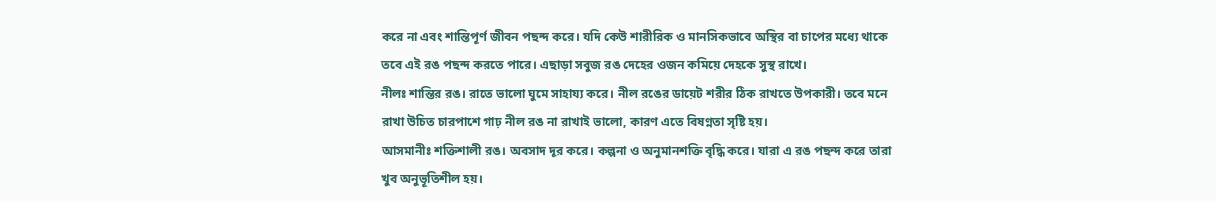করে না এবং শান্তিপূর্ণ জীবন পছন্দ করে। যদি কেউ শারীরিক ও মানসিকভাবে অস্থির বা চাপের মধ্যে থাকে তবে এই রঙ পছন্দ করতে পারে। এছাড়া সবুজ রঙ দেহের ওজন কমিয়ে দেহকে সুস্থ রাখে।
নীলঃ শান্তির রঙ। রাতে ভালো ঘুমে সাহায্য করে। নীল রঙের ডায়েট শরীর ঠিক রাখতে উপকারী। তবে মনে রাখা উচিত চারপাশে গাঢ় নীল রঙ না রাখাই ভালো, কারণ এতে বিষণ্নতা সৃষ্টি হয়।
আসমানীঃ শক্তিশালী রঙ। অবসাদ দূর করে। কল্পনা ও অনুমানশক্তি বৃদ্ধি করে। যারা এ রঙ পছন্দ করে তারা খুব অনুভূতিশীল হয়।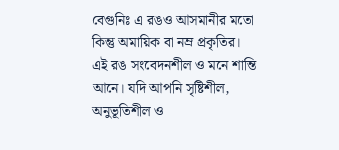বেগুনিঃ এ রঙও আসমানীর মতো কিন্তু অমায়িক বা নম্র প্রকৃতির। এই রঙ সংবেদনশীল ও মনে শান্তি আনে। যদি আপনি সৃষ্টিশীল, অনুভূতিশীল ও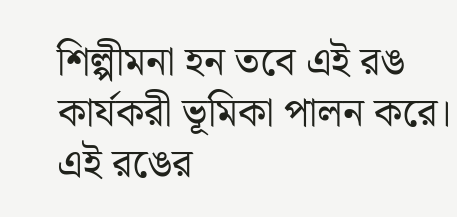শিল্পীমনা হন তবে এই রঙ কার্যকরী ভূমিকা পালন করে। এই রঙের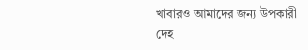খাবারও আমাদের জন্য উপকারী
দেহ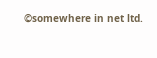©somewhere in net ltd.